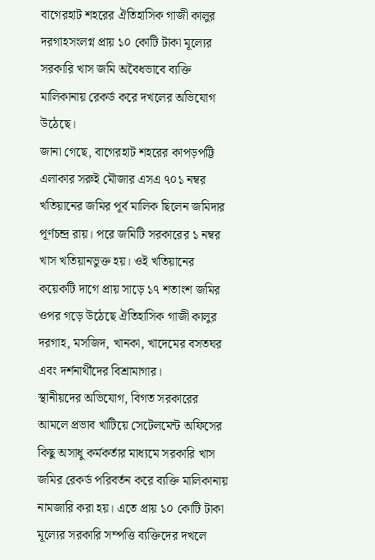বাগেরহাট শহরের ঐতিহাসিক গাজী কালুর দরগাহসংলগ্ন প্রায় ১০ কোটি টাকা মূল্যের সরকারি খাস জমি অবৈধভাবে ব্যক্তি মালিকানায় রেকর্ড করে দখলের অভিযোগ উঠেছে।
জানা গেছে, বাগেরহাট শহরের কাপড়পট্টি এলাকার সরুই মৌজার এসএ ৭০১ নম্বর খতিয়ানের জমির পূর্ব মালিক ছিলেন জমিদার পূর্ণচন্দ্র রায়। পরে জমিটি সরকারের ১ নম্বর খাস খতিয়ানভুক্ত হয়। ওই খতিয়ানের কয়েকটি দাগে প্রায় সাড়ে ১৭ শতাংশ জমির ওপর গড়ে উঠেছে ঐতিহাসিক গাজী কালুর দরগাহ, মসজিদ, খানকা, খাদেমের বসতঘর এবং দর্শনার্থীদের বিশ্রামাগার।
স্থানীয়দের অভিযোগ, বিগত সরকারের আমলে প্রভাব খাটিয়ে সেটেলমেন্ট অফিসের কিছু অসাধু কর্মকর্তার মাধ্যমে সরকারি খাস জমির রেকর্ড পরিবর্তন করে ব্যক্তি মালিকানায় নামজারি করা হয়। এতে প্রায় ১০ কোটি টাকা মূল্যের সরকারি সম্পত্তি ব্যক্তিদের দখলে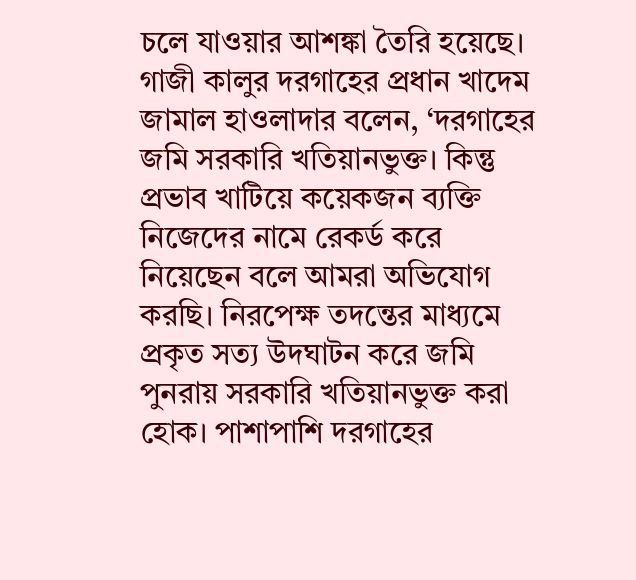চলে যাওয়ার আশঙ্কা তৈরি হয়েছে।
গাজী কালুর দরগাহের প্রধান খাদেম জামাল হাওলাদার বলেন, ‘দরগাহের জমি সরকারি খতিয়ানভুক্ত। কিন্তু প্রভাব খাটিয়ে কয়েকজন ব্যক্তি নিজেদের নামে রেকর্ড করে নিয়েছেন বলে আমরা অভিযোগ করছি। নিরপেক্ষ তদন্তের মাধ্যমে প্রকৃত সত্য উদঘাটন করে জমি পুনরায় সরকারি খতিয়ানভুক্ত করা হোক। পাশাপাশি দরগাহের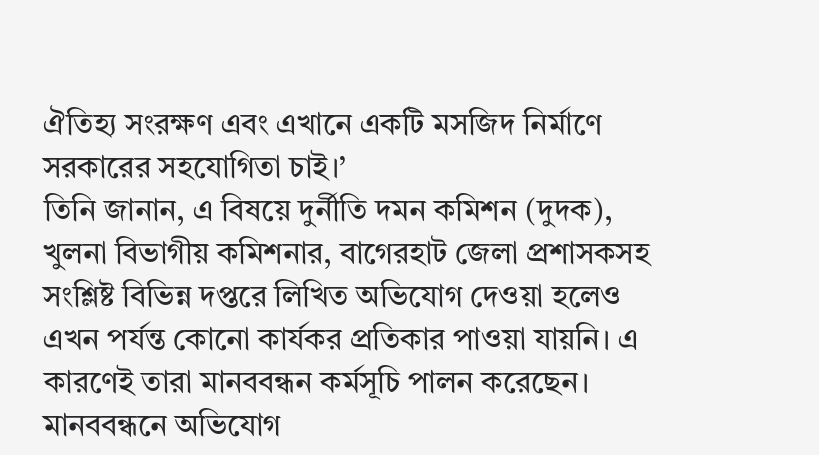ঐতিহ্য সংরক্ষণ এবং এখানে একটি মসজিদ নির্মাণে সরকারের সহযোগিতা চাই।’
তিনি জানান, এ বিষয়ে দুর্নীতি দমন কমিশন (দুদক), খুলনা বিভাগীয় কমিশনার, বাগেরহাট জেলা প্রশাসকসহ সংশ্লিষ্ট বিভিন্ন দপ্তরে লিখিত অভিযোগ দেওয়া হলেও এখন পর্যন্ত কোনো কার্যকর প্রতিকার পাওয়া যায়নি। এ কারণেই তারা মানববন্ধন কর্মসূচি পালন করেছেন।
মানববন্ধনে অভিযোগ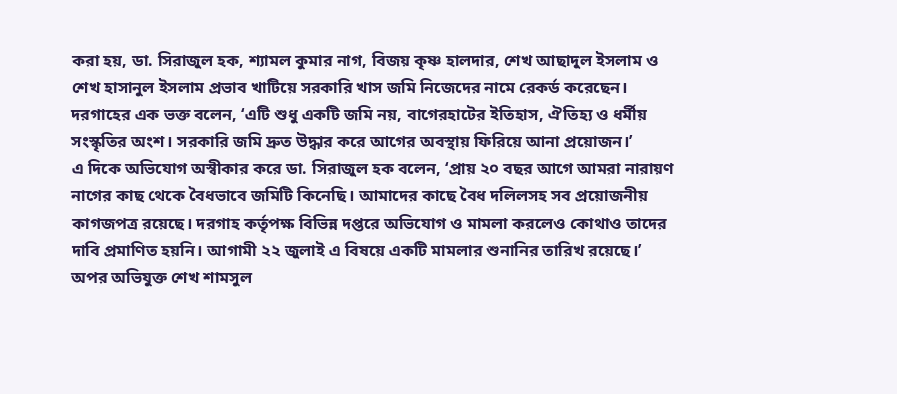করা হয়, ডা. সিরাজুল হক, শ্যামল কুমার নাগ, বিজয় কৃষ্ণ হালদার, শেখ আছাদুল ইসলাম ও শেখ হাসানুল ইসলাম প্রভাব খাটিয়ে সরকারি খাস জমি নিজেদের নামে রেকর্ড করেছেন।
দরগাহের এক ভক্ত বলেন, ‘এটি শুধু একটি জমি নয়, বাগেরহাটের ইতিহাস, ঐতিহ্য ও ধর্মীয় সংস্কৃতির অংশ। সরকারি জমি দ্রুত উদ্ধার করে আগের অবস্থায় ফিরিয়ে আনা প্রয়োজন।’
এ দিকে অভিযোগ অস্বীকার করে ডা. সিরাজুল হক বলেন, ‘প্রায় ২০ বছর আগে আমরা নারায়ণ নাগের কাছ থেকে বৈধভাবে জমিটি কিনেছি। আমাদের কাছে বৈধ দলিলসহ সব প্রয়োজনীয় কাগজপত্র রয়েছে। দরগাহ কর্তৃপক্ষ বিভিন্ন দপ্তরে অভিযোগ ও মামলা করলেও কোথাও তাদের দাবি প্রমাণিত হয়নি। আগামী ২২ জুলাই এ বিষয়ে একটি মামলার শুনানির তারিখ রয়েছে।’
অপর অভিযুক্ত শেখ শামসুল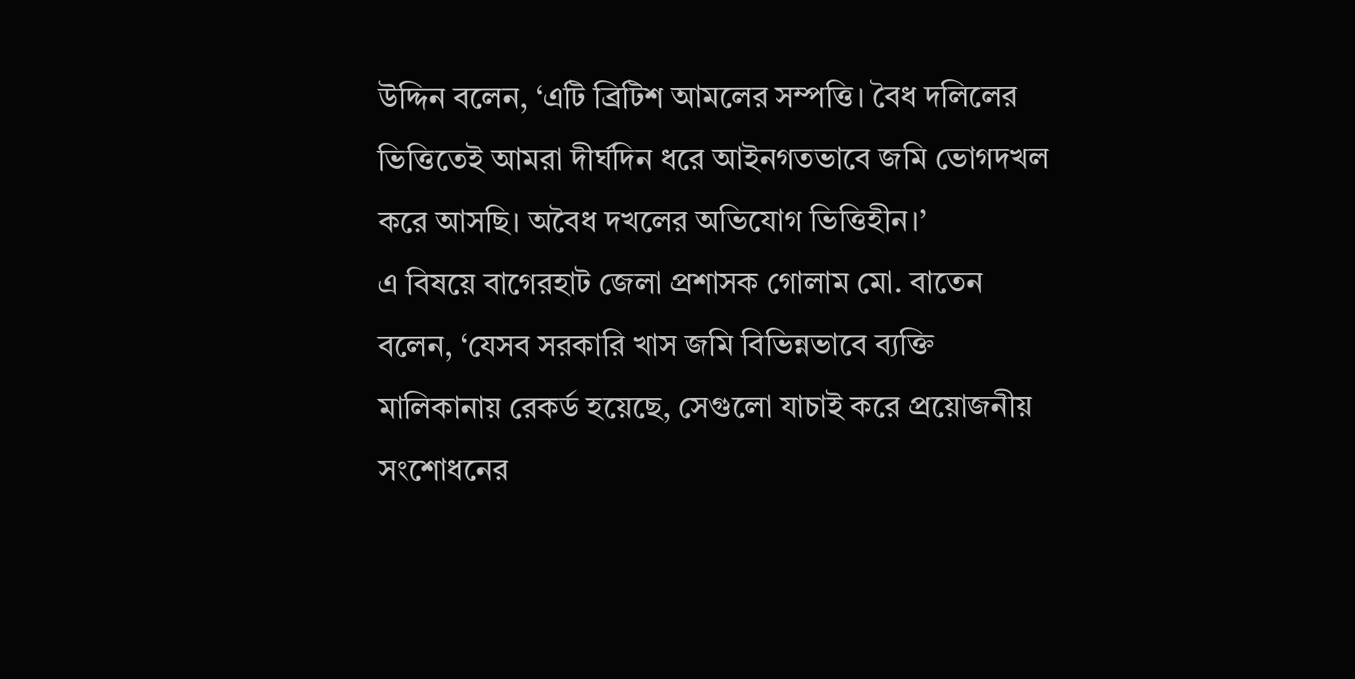উদ্দিন বলেন, ‘এটি ব্রিটিশ আমলের সম্পত্তি। বৈধ দলিলের ভিত্তিতেই আমরা দীর্ঘদিন ধরে আইনগতভাবে জমি ভোগদখল করে আসছি। অবৈধ দখলের অভিযোগ ভিত্তিহীন।’
এ বিষয়ে বাগেরহাট জেলা প্রশাসক গোলাম মো. বাতেন বলেন, ‘যেসব সরকারি খাস জমি বিভিন্নভাবে ব্যক্তি মালিকানায় রেকর্ড হয়েছে, সেগুলো যাচাই করে প্রয়োজনীয় সংশোধনের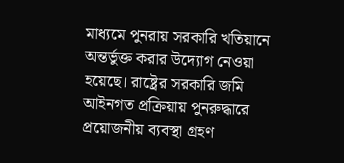মাধ্যমে পুনরায় সরকারি খতিয়ানে অন্তর্ভুক্ত করার উদ্যোগ নেওয়া হয়েছে। রাষ্ট্রের সরকারি জমি আইনগত প্রক্রিয়ায় পুনরুদ্ধারে প্রয়োজনীয় ব্যবস্থা গ্রহণ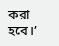করা হবে।’